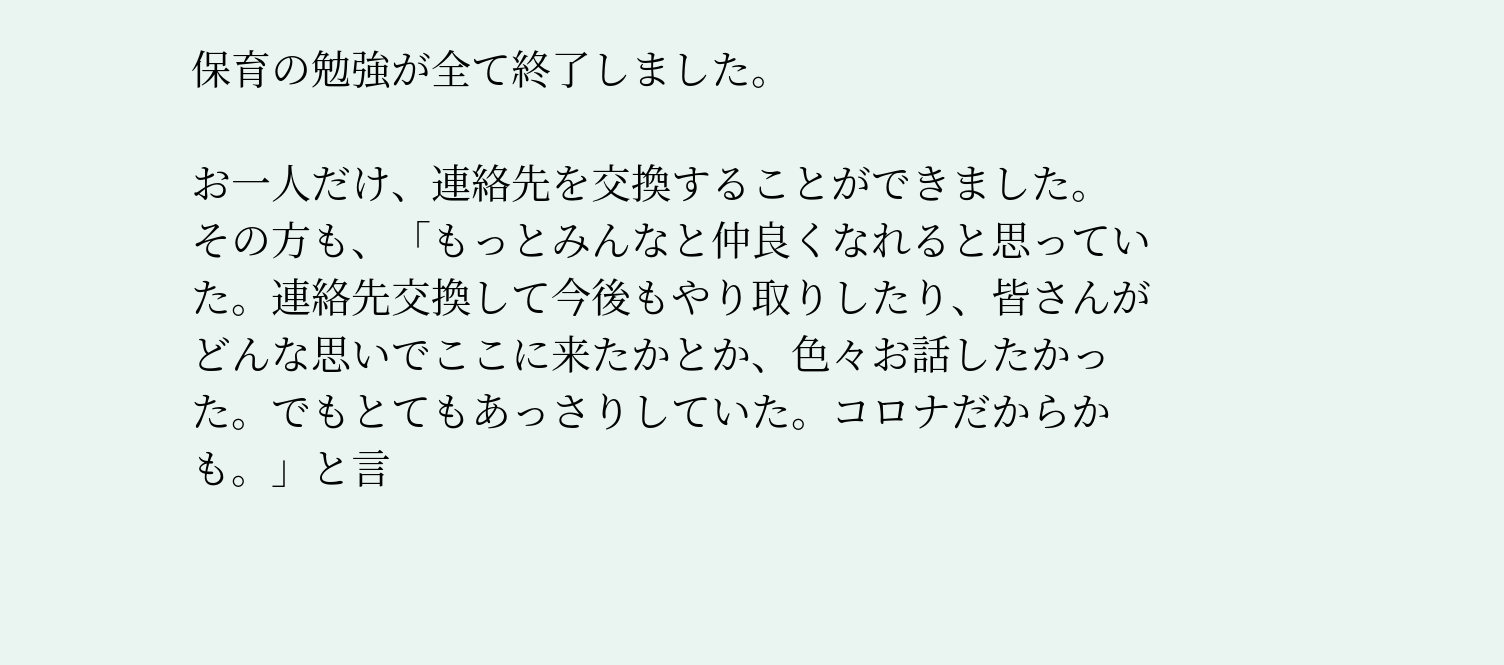保育の勉強が全て終了しました。

お一人だけ、連絡先を交換することができました。
その方も、「もっとみんなと仲良くなれると思っていた。連絡先交換して今後もやり取りしたり、皆さんがどんな思いでここに来たかとか、色々お話したかった。でもとてもあっさりしていた。コロナだからかも。」と言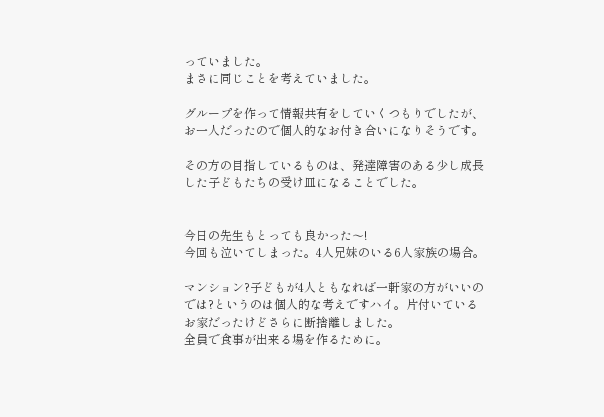っていました。
まさに同じことを考えていました。

グループを作って情報共有をしていくつもりでしたが、お一人だったので個人的なお付き合いになりそうです。

その方の目指しているものは、発達障害のある少し成長した子どもたちの受け皿になることでした。


今日の先生もとっても良かった〜!
今回も泣いてしまった。4人兄妹のいる6人家族の場合。

マンション?子どもが4人ともなれば一軒家の方がいいのでは?というのは個人的な考えですハイ。片付いているお家だったけどさらに断捨離しました。
全員で食事が出来る場を作るために。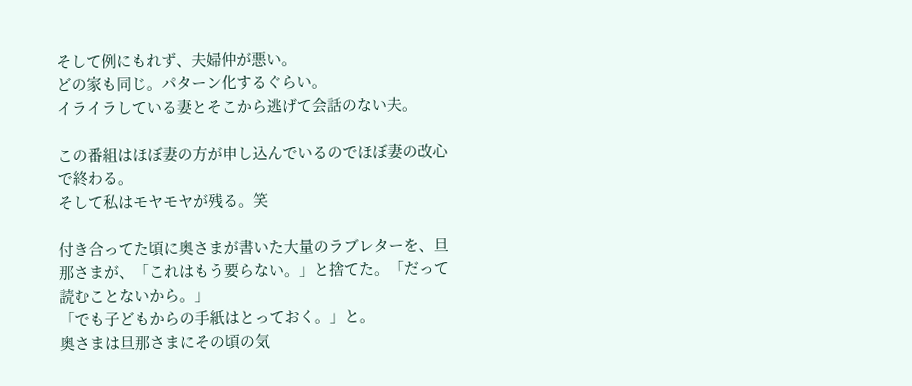そして例にもれず、夫婦仲が悪い。
どの家も同じ。パターン化するぐらい。
イライラしている妻とそこから逃げて会話のない夫。

この番組はほぼ妻の方が申し込んでいるのでほぼ妻の改心で終わる。
そして私はモヤモヤが残る。笑

付き合ってた頃に奥さまが書いた大量のラブレターを、旦那さまが、「これはもう要らない。」と捨てた。「だって読むことないから。」
「でも子どもからの手紙はとっておく。」と。
奥さまは旦那さまにその頃の気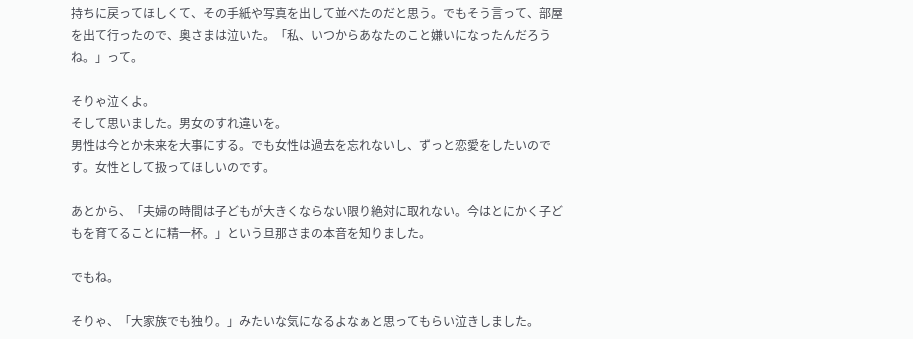持ちに戻ってほしくて、その手紙や写真を出して並べたのだと思う。でもそう言って、部屋を出て行ったので、奥さまは泣いた。「私、いつからあなたのこと嫌いになったんだろうね。」って。

そりゃ泣くよ。
そして思いました。男女のすれ違いを。
男性は今とか未来を大事にする。でも女性は過去を忘れないし、ずっと恋愛をしたいのです。女性として扱ってほしいのです。

あとから、「夫婦の時間は子どもが大きくならない限り絶対に取れない。今はとにかく子どもを育てることに精一杯。」という旦那さまの本音を知りました。

でもね。

そりゃ、「大家族でも独り。」みたいな気になるよなぁと思ってもらい泣きしました。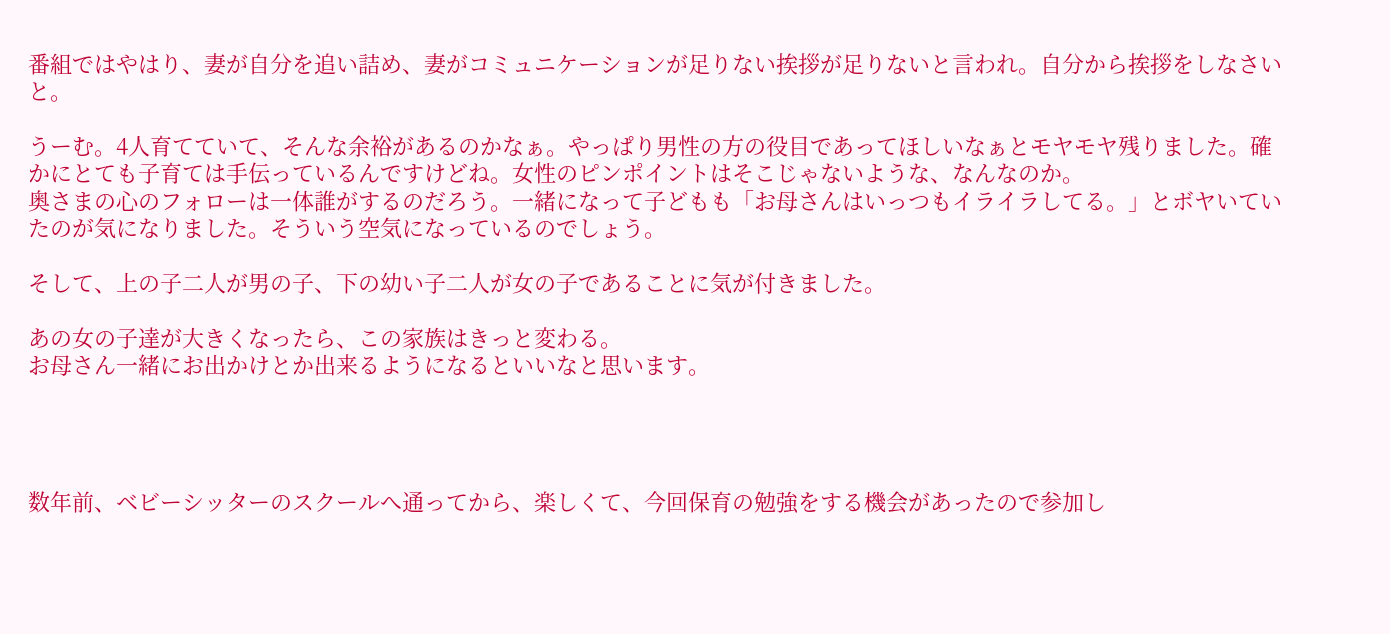番組ではやはり、妻が自分を追い詰め、妻がコミュニケーションが足りない挨拶が足りないと言われ。自分から挨拶をしなさいと。

うーむ。4人育てていて、そんな余裕があるのかなぁ。やっぱり男性の方の役目であってほしいなぁとモヤモヤ残りました。確かにとても子育ては手伝っているんですけどね。女性のピンポイントはそこじゃないような、なんなのか。
奥さまの心のフォローは一体誰がするのだろう。一緒になって子どもも「お母さんはいっつもイライラしてる。」とボヤいていたのが気になりました。そういう空気になっているのでしょう。

そして、上の子二人が男の子、下の幼い子二人が女の子であることに気が付きました。

あの女の子達が大きくなったら、この家族はきっと変わる。
お母さん一緒にお出かけとか出来るようになるといいなと思います。




数年前、ベビーシッターのスクールへ通ってから、楽しくて、今回保育の勉強をする機会があったので参加し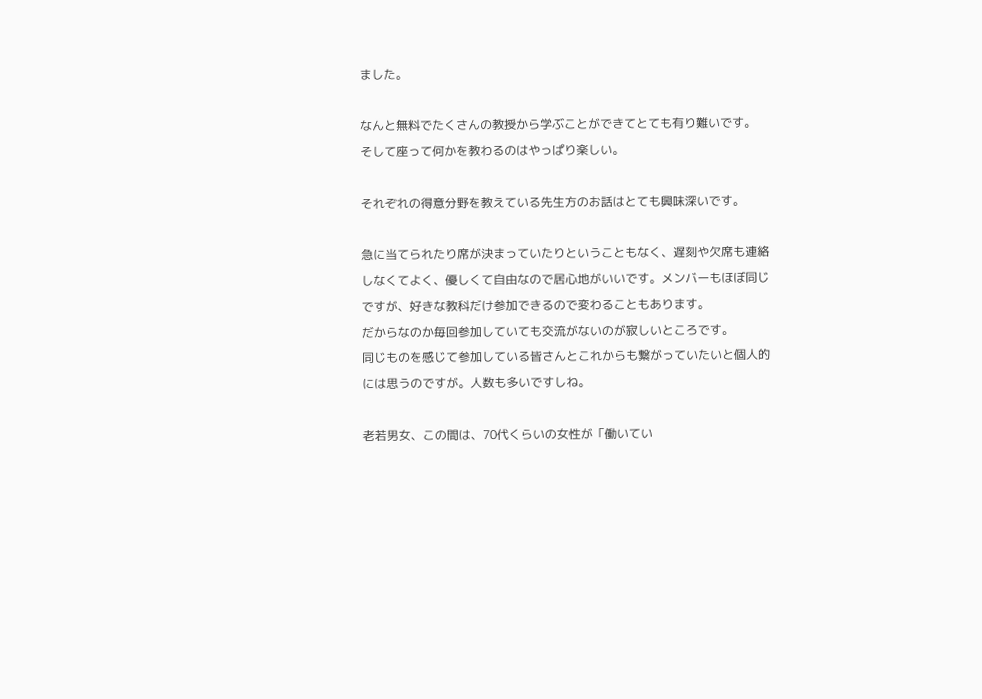ました。

なんと無料でたくさんの教授から学ぶことができてとても有り難いです。
そして座って何かを教わるのはやっぱり楽しい。

それぞれの得意分野を教えている先生方のお話はとても興味深いです。

急に当てられたり席が決まっていたりということもなく、遅刻や欠席も連絡しなくてよく、優しくて自由なので居心地がいいです。メンバーもほぼ同じですが、好きな教科だけ参加できるので変わることもあります。
だからなのか毎回参加していても交流がないのが寂しいところです。
同じものを感じて参加している皆さんとこれからも繋がっていたいと個人的には思うのですが。人数も多いですしね。

老若男女、この間は、70代くらいの女性が「働いてい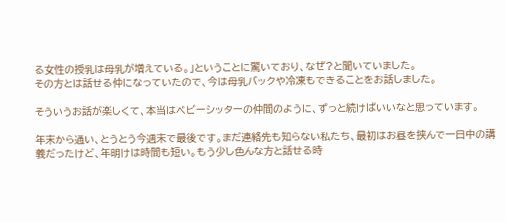る女性の授乳は母乳が増えている。」ということに驚いており、なぜ?と聞いていました。
その方とは話せる仲になっていたので、今は母乳バックや冷凍もできることをお話しました。

そういうお話が楽しくて、本当はベビーシッターの仲間のように、ずっと続けばいいなと思っています。

年末から通い、とうとう今週末で最後です。まだ連絡先も知らない私たち、最初はお昼を挟んで一日中の講義だったけど、年明けは時間も短い。もう少し色んな方と話せる時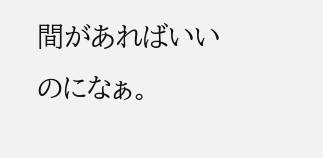間があればいいのになぁ。